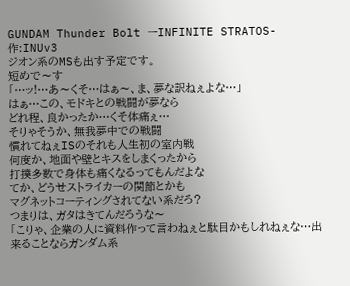GUNDAM Thunder Bolt ーINFINITE STRATOS- 作:INUv3
ジオン系のMSも出す予定です。
短めで〜す
「…ッ!…あ〜くそ…はぁ〜、ま、夢な訳ねぇよな…」
はぁ…この、モドキとの戦闘が夢なら
どれ程、良かったか…くそ体痛ぇ…
そりゃそうか、無我夢中での戦闘
慣れてねぇISのそれも人生初の室内戦
何度か、地面や壁とキスをしまくったから
打撲多数で身体も痛くなるってもんだよな
てか、どうせストライカーの関節とかも
マグネットコーティングされてない系だろ?
つまりは、ガタはきてんだろうな〜
「こりゃ、企業の人に資料作って言わねぇと駄目かもしれねぇな…出来ることならガンダム系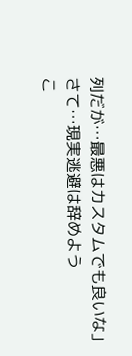列だが…最悪はカスタムでも良いな」
さて…現実逃避は辞めよう
こ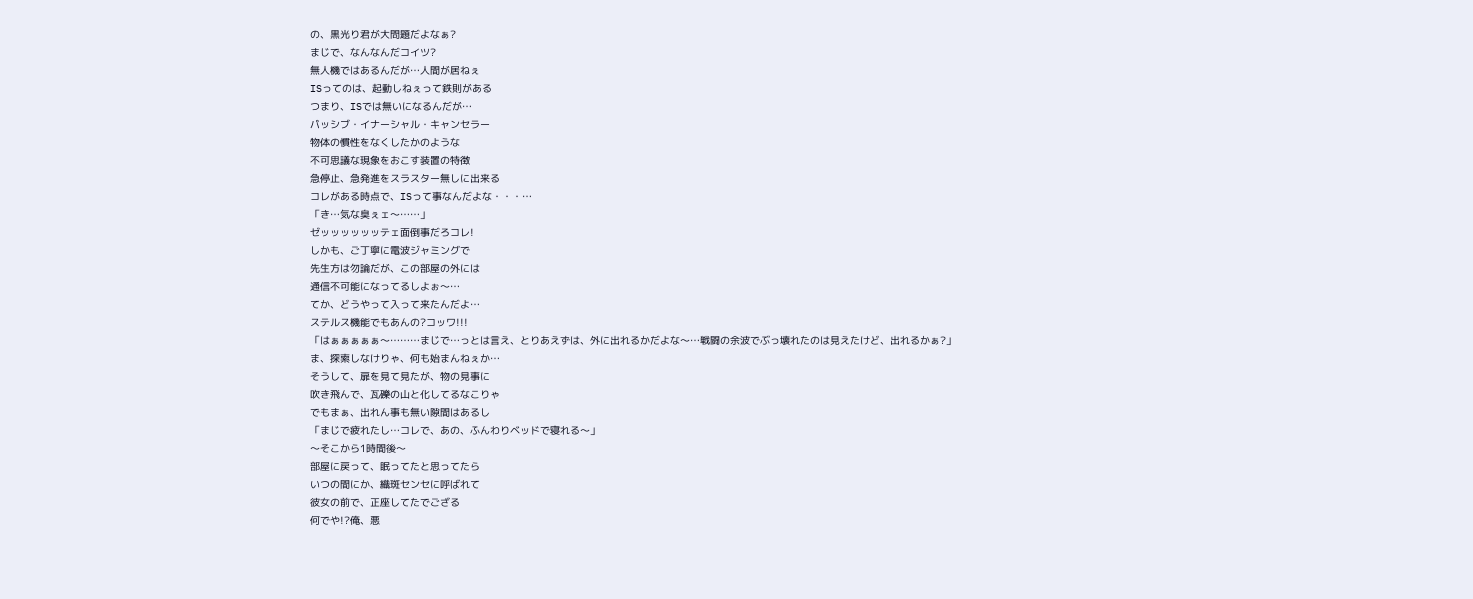の、黒光り君が大問題だよなぁ?
まじで、なんなんだコイツ?
無人機ではあるんだが…人間が居ねぇ
ISってのは、起動しねぇって鉄則がある
つまり、ISでは無いになるんだが…
パッシブ・イナーシャル・キャンセラー
物体の慣性をなくしたかのような
不可思議な現象をおこす装置の特徴
急停止、急発進をスラスター無しに出来る
コレがある時点で、ISって事なんだよな・・・…
「き…気な臭ぇェ〜……」
ゼッッッッッッテェ面倒事だろコレ!
しかも、ご丁寧に電波ジャミングで
先生方は勿論だが、この部屋の外には
通信不可能になってるしよぉ〜…
てか、どうやって入って来たんだよ…
ステルス機能でもあんの?コッワ!!!
「はぁぁぁぁぁ〜………まじで…っとは言え、とりあえずは、外に出れるかだよな〜…戦闘の余波でぶっ壊れたのは見えたけど、出れるかぁ?」
ま、探索しなけりゃ、何も始まんねぇか…
そうして、扉を見て見たが、物の見事に
吹き飛んで、瓦礫の山と化してるなこりゃ
でもまぁ、出れん事も無い隙間はあるし
「まじで疲れたし…コレで、あの、ふんわりベッドで寝れる〜」
〜そこから1時間後〜
部屋に戻って、眠ってたと思ってたら
いつの間にか、織斑センセに呼ばれて
彼女の前で、正座してたでござる
何でや!?俺、悪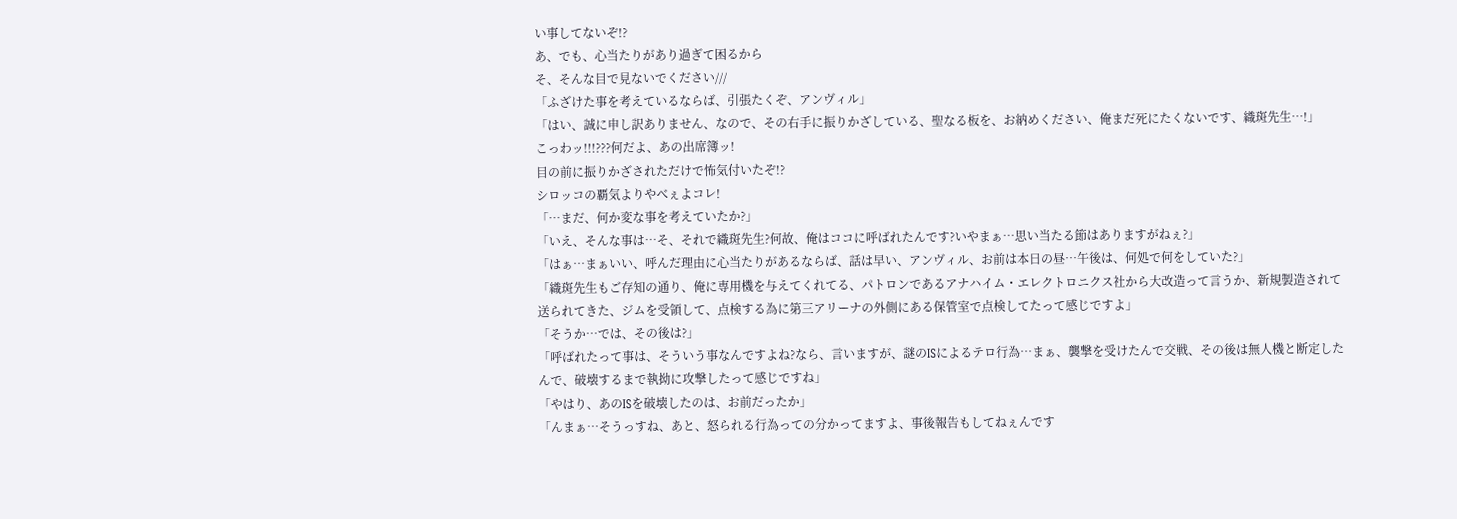い事してないぞ!?
あ、でも、心当たりがあり過ぎて困るから
そ、そんな目で見ないでください///
「ふざけた事を考えているならば、引張たくぞ、アンヴィル」
「はい、誠に申し訳ありません、なので、その右手に振りかざしている、聖なる板を、お納めください、俺まだ死にたくないです、織斑先生…!」
こっわッ!!!???何だよ、あの出席簿ッ!
目の前に振りかざされただけで怖気付いたぞ!?
シロッコの覇気よりやべぇよコレ!
「…まだ、何か変な事を考えていたか?」
「いえ、そんな事は…そ、それで織斑先生?何故、俺はココに呼ばれたんです?いやまぁ…思い当たる節はありますがねぇ?」
「はぁ…まぁいい、呼んだ理由に心当たりがあるならば、話は早い、アンヴィル、お前は本日の昼…午後は、何処で何をしていた?」
「織斑先生もご存知の通り、俺に専用機を与えてくれてる、パトロンであるアナハイム・エレクトロニクス社から大改造って言うか、新規製造されて送られてきた、ジムを受領して、点検する為に第三アリーナの外側にある保管室で点検してたって感じですよ」
「そうか…では、その後は?」
「呼ばれたって事は、そういう事なんですよね?なら、言いますが、謎のISによるテロ行為…まぁ、襲撃を受けたんで交戦、その後は無人機と断定したんで、破壊するまで執拗に攻撃したって感じですね」
「やはり、あのISを破壊したのは、お前だったか」
「んまぁ…そうっすね、あと、怒られる行為っての分かってますよ、事後報告もしてねぇんです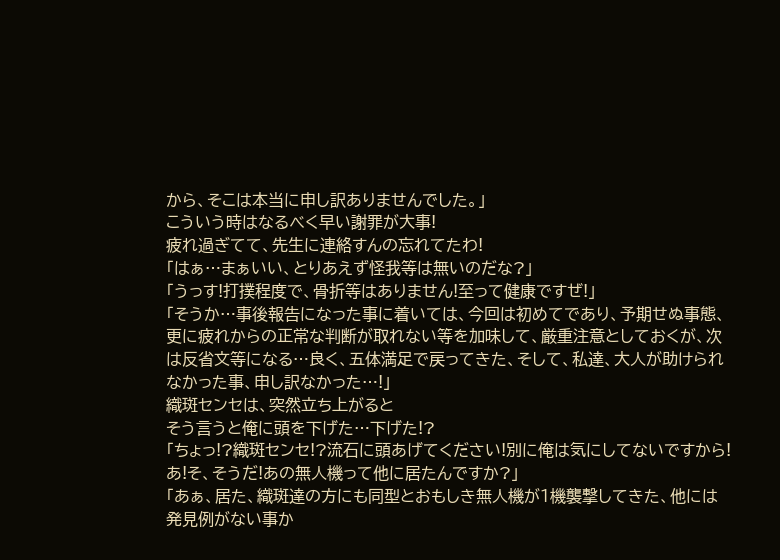から、そこは本当に申し訳ありませんでした。」
こういう時はなるべく早い謝罪が大事!
疲れ過ぎてて、先生に連絡すんの忘れてたわ!
「はぁ…まぁいい、とりあえず怪我等は無いのだな?」
「うっす!打撲程度で、骨折等はありません!至って健康ですぜ!」
「そうか…事後報告になった事に着いては、今回は初めてであり、予期せぬ事態、更に疲れからの正常な判断が取れない等を加味して、厳重注意としておくが、次は反省文等になる…良く、五体満足で戻ってきた、そして、私達、大人が助けられなかった事、申し訳なかった…!」
織斑センセは、突然立ち上がると
そう言うと俺に頭を下げた…下げた!?
「ちょっ!?織斑センセ!?流石に頭あげてください!別に俺は気にしてないですから!あ!そ、そうだ!あの無人機って他に居たんですか?」
「あぁ、居た、織斑達の方にも同型とおもしき無人機が1機襲撃してきた、他には発見例がない事か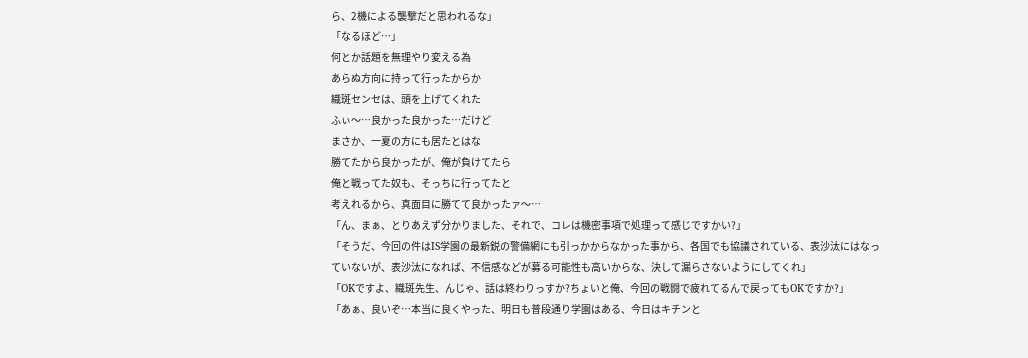ら、2機による襲撃だと思われるな」
「なるほど…」
何とか話題を無理やり変える為
あらぬ方向に持って行ったからか
織斑センセは、頭を上げてくれた
ふぃ〜…良かった良かった…だけど
まさか、一夏の方にも居たとはな
勝てたから良かったが、俺が負けてたら
俺と戦ってた奴も、そっちに行ってたと
考えれるから、真面目に勝てて良かったァ〜…
「ん、まぁ、とりあえず分かりました、それで、コレは機密事項で処理って感じですかい?」
「そうだ、今回の件はIS学園の最新鋭の警備網にも引っかからなかった事から、各国でも協議されている、表沙汰にはなっていないが、表沙汰になれば、不信感などが募る可能性も高いからな、決して漏らさないようにしてくれ」
「OKですよ、織斑先生、んじゃ、話は終わりっすか?ちょいと俺、今回の戦闘で疲れてるんで戻ってもOKですか?」
「あぁ、良いぞ…本当に良くやった、明日も普段通り学園はある、今日はキチンと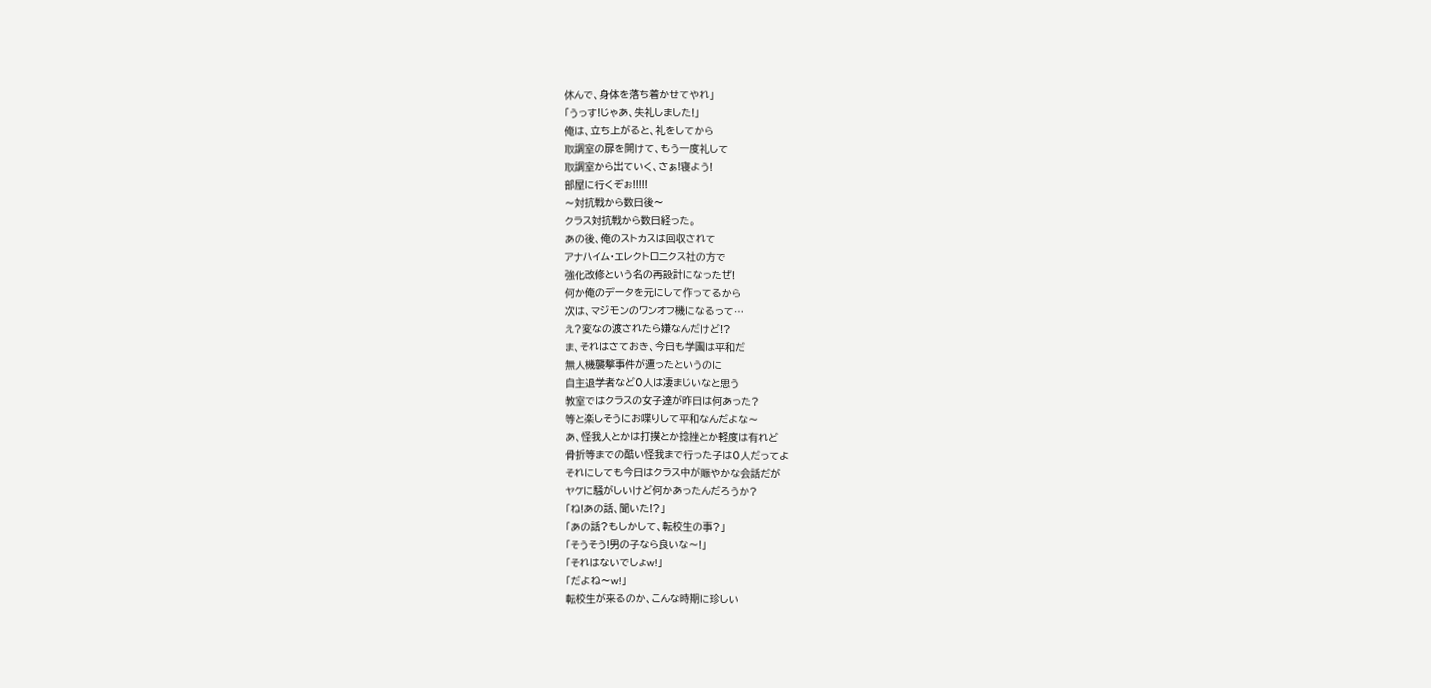休んで、身体を落ち着かせてやれ」
「うっす!じゃあ、失礼しました!」
俺は、立ち上がると、礼をしてから
取調室の扉を開けて、もう一度礼して
取調室から出ていく、さぁ!寝よう!
部屋に行くぞぉ!!!!!
〜対抗戦から数日後〜
クラス対抗戦から数日経った。
あの後、俺のストカスは回収されて
アナハイム・エレクトロニクス社の方で
強化改修という名の再設計になったぜ!
何か俺のデータを元にして作ってるから
次は、マジモンのワンオフ機になるって…
え?変なの渡されたら嫌なんだけど!?
ま、それはさておき、今日も学園は平和だ
無人機襲撃事件が遭ったというのに
自主退学者など0人は凄まじいなと思う
教室ではクラスの女子達が昨日は何あった?
等と楽しそうにお喋りして平和なんだよな〜
あ、怪我人とかは打撲とか捻挫とか軽度は有れど
骨折等までの酷い怪我まで行った子は0人だってよ
それにしても今日はクラス中が賑やかな会話だが
ヤケに騒がしいけど何かあったんだろうか?
「ね!あの話、聞いた!?」
「あの話?もしかして、転校生の事?」
「そうそう!男の子なら良いな〜!」
「それはないでしょw!」
「だよね〜w!」
転校生が来るのか、こんな時期に珍しい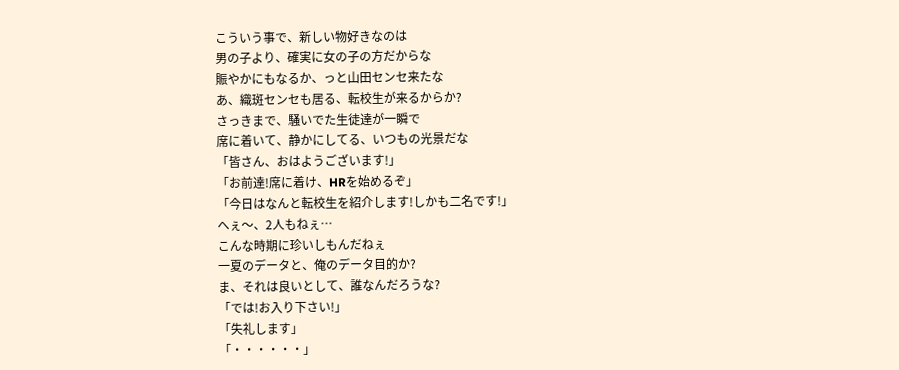こういう事で、新しい物好きなのは
男の子より、確実に女の子の方だからな
賑やかにもなるか、っと山田センセ来たな
あ、織斑センセも居る、転校生が来るからか?
さっきまで、騒いでた生徒達が一瞬で
席に着いて、静かにしてる、いつもの光景だな
「皆さん、おはようございます!」
「お前達!席に着け、HRを始めるぞ」
「今日はなんと転校生を紹介します!しかも二名です!」
へぇ〜、2人もねぇ…
こんな時期に珍いしもんだねぇ
一夏のデータと、俺のデータ目的か?
ま、それは良いとして、誰なんだろうな?
「では!お入り下さい!」
「失礼します」
「・・・・・・」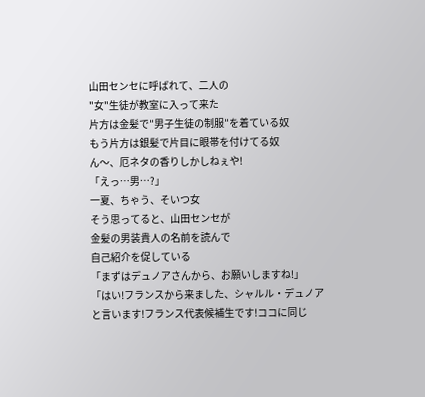山田センセに呼ばれて、二人の
"女"生徒が教室に入って来た
片方は金髪で″男子生徒の制服″を着ている奴
もう片方は銀髪で片目に眼帯を付けてる奴
ん〜、厄ネタの香りしかしねぇや!
「えっ…男…?」
一夏、ちゃう、そいつ女
そう思ってると、山田センセが
金髪の男装貴人の名前を読んで
自己紹介を促している
「まずはデュノアさんから、お願いしますね!」
「はい!フランスから来ました、シャルル・デュノアと言います!フランス代表候補生です!ココに同じ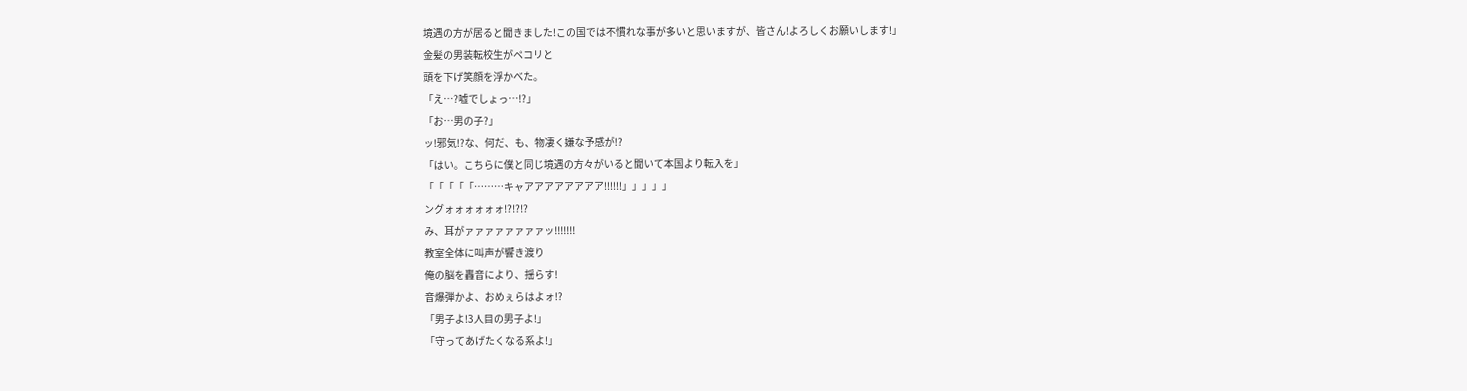境遇の方が居ると聞きました!この国では不慣れな事が多いと思いますが、皆さん!よろしくお願いします!」
金髪の男装転校生がペコリと
頭を下げ笑顔を浮かべた。
「え…?嘘でしょっ…!?」
「お…男の子?」
ッ!邪気!?な、何だ、も、物凄く嫌な予感が!?
「はい。こちらに僕と同じ境遇の方々がいると聞いて本国より転入を」
「「「「「………キャアアアアアアアア!!!!!!」」」」」
ングォォォォォォ!?!?!?
み、耳がァァァァァァァァッ!!!!!!!
教室全体に叫声が響き渡り
俺の脳を轟音により、揺らす!
音爆弾かよ、おめぇらはよォ!?
「男子よ!3人目の男子よ!」
「守ってあげたくなる系よ!」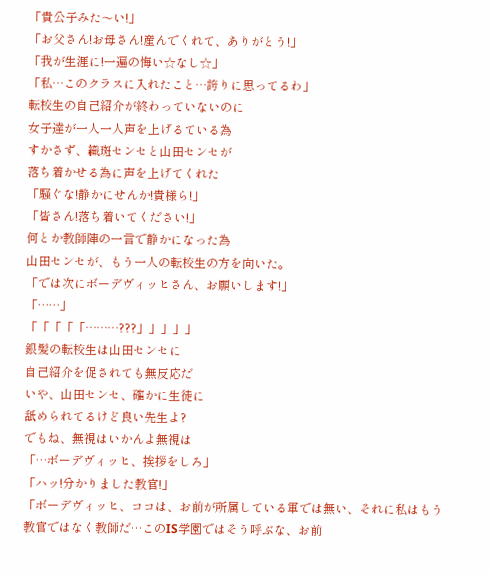「貴公子みた〜い!」
「お父さん!お母さん!産んでくれて、ありがとう!」
「我が生涯に!一遍の悔い☆なし☆」
「私…このクラスに入れたこと…誇りに思ってるわ」
転校生の自己紹介が終わっていないのに
女子達が一人一人声を上げるている為
すかさず、織斑センセと山田センセが
落ち着かせる為に声を上げてくれた
「騒ぐな!静かにせんか!貴様ら!」
「皆さん!落ち着いてください!」
何とか教師陣の一言で静かになった為
山田センセが、もう一人の転校生の方を向いた。
「では次にボーデヴィッヒさん、お願いします!」
「……」
「「「「「………???」」」」」
銀髪の転校生は山田センセに
自己紹介を促されても無反応だ
いや、山田センセ、確かに生徒に
舐められてるけど良い先生よ?
でもね、無視はいかんよ無視は
「…ボーデヴィッヒ、挨拶をしろ」
「ハッ!分かりました教官!」
「ボーデヴィッヒ、ココは、お前が所属している軍では無い、それに私はもう教官ではなく教師だ…このIS学園ではそう呼ぶな、お前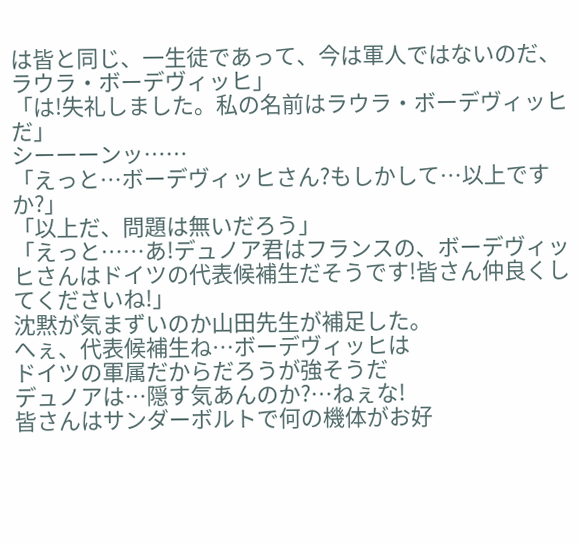は皆と同じ、一生徒であって、今は軍人ではないのだ、ラウラ・ボーデヴィッヒ」
「は!失礼しました。私の名前はラウラ・ボーデヴィッヒだ」
シーーーンッ……
「えっと…ボーデヴィッヒさん?もしかして…以上ですか?」
「以上だ、問題は無いだろう」
「えっと……あ!デュノア君はフランスの、ボーデヴィッヒさんはドイツの代表候補生だそうです!皆さん仲良くしてくださいね!」
沈黙が気まずいのか山田先生が補足した。
へぇ、代表候補生ね…ボーデヴィッヒは
ドイツの軍属だからだろうが強そうだ
デュノアは…隠す気あんのか?…ねぇな!
皆さんはサンダーボルトで何の機体がお好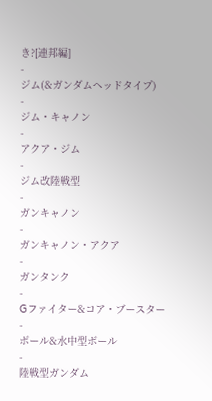き?[連邦編]
-
ジム(&ガンダムヘッドタイプ)
-
ジム・キャノン
-
アクア・ジム
-
ジム改陸戦型
-
ガンキャノン
-
ガンキャノン・アクア
-
ガンタンク
-
Gファイター&コア・ブースター
-
ボール&水中型ボール
-
陸戦型ガンダム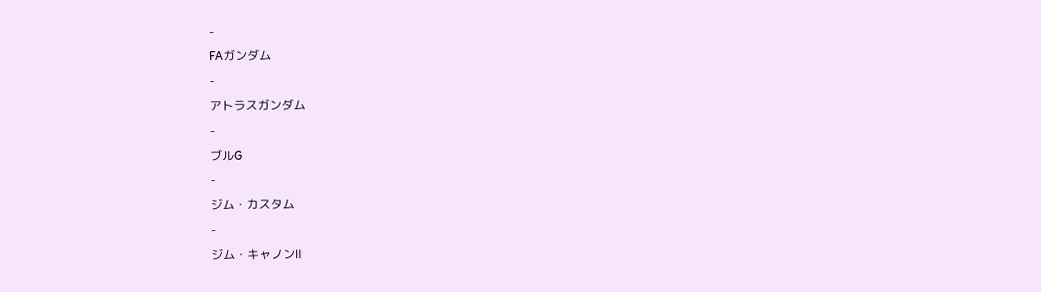-
FAガンダム
-
アトラスガンダム
-
ブルG
-
ジム・カスタム
-
ジム・キャノンⅡ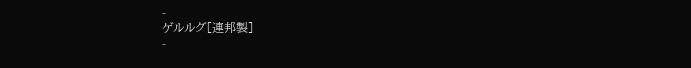-
ゲルルグ[連邦製]
-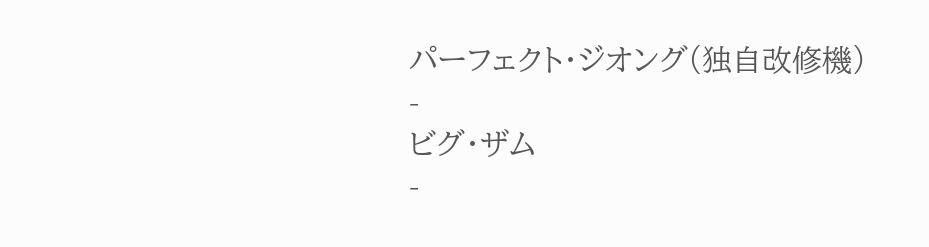パーフェクト・ジオング(独自改修機)
-
ビグ・ザム
-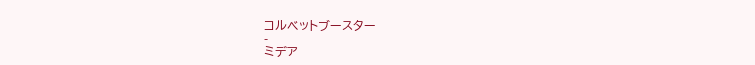コルベットブースター
-
ミデア